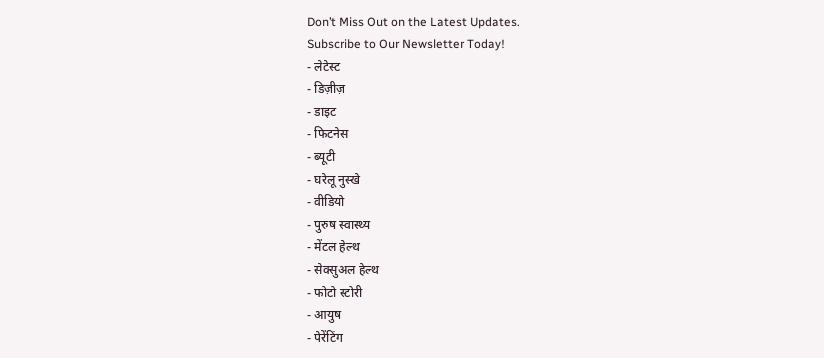Don’t Miss Out on the Latest Updates.
Subscribe to Our Newsletter Today!
- लेटेस्ट
- डिज़ीज़
- डाइट
- फिटनेस
- ब्यूटी
- घरेलू नुस्खे
- वीडियो
- पुरुष स्वास्थ्य
- मेंटल हेल्थ
- सेक्सुअल हेल्थ
- फोटो स्टोरी
- आयुष
- पेरेंटिंग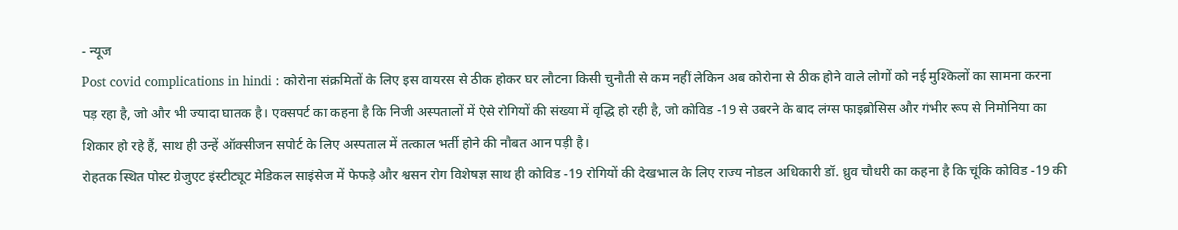- न्यूज
Post covid complications in hindi : कोरोना संक्रमितों के लिए इस वायरस से ठीक होकर घर लौटना किसी चुनौती से कम नहीं लेकिन अब कोरोना से ठीक होने वाले लोगों को नई मुश्किलों का सामना करना पड़ रहा है, जो और भी ज्यादा घातक है। एक्सपर्ट का कहना है कि निजी अस्पतालों में ऐसे रोगियों की संख्या में वृद्धि हो रही है, जो कोविड -19 से उबरने के बाद लंग्स फाइब्रोसिस और गंभीर रूप से निमोनिया का शिकार हो रहे हैं, साथ ही उन्हें ऑक्सीजन सपोर्ट के लिए अस्पताल में तत्काल भर्ती होने की नौबत आन पड़ी है।
रोहतक स्थित पोस्ट ग्रेजुएट इंस्टीट्यूट मेडिकल साइंसेज में फेफड़े और श्वसन रोग विशेषज्ञ साथ ही कोविड -19 रोगियों की देखभाल के लिए राज्य नोडल अधिकारी डॉ. ध्रुव चौधरी का कहना है कि चूंकि कोविड -19 की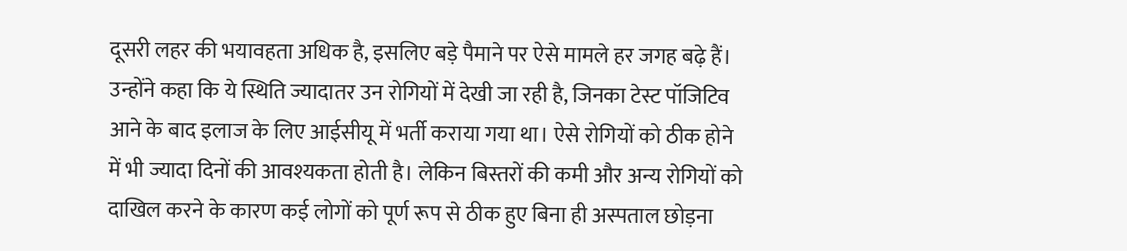दूसरी लहर की भयावहता अधिक है, इसलिए बड़े पैमाने पर ऐसे मामले हर जगह बढ़े हैं।
उन्होंने कहा कि ये स्थिति ज्यादातर उन रोगियों में देखी जा रही है, जिनका टेस्ट पॉजिटिव आने के बाद इलाज के लिए आईसीयू में भर्ती कराया गया था। ऐसे रोगियों को ठीक होने में भी ज्यादा दिनों की आवश्यकता होती है। लेकिन बिस्तरों की कमी और अन्य रोगियों को दाखिल करने के कारण कई लोगों को पूर्ण रूप से ठीक हुए बिना ही अस्पताल छोड़ना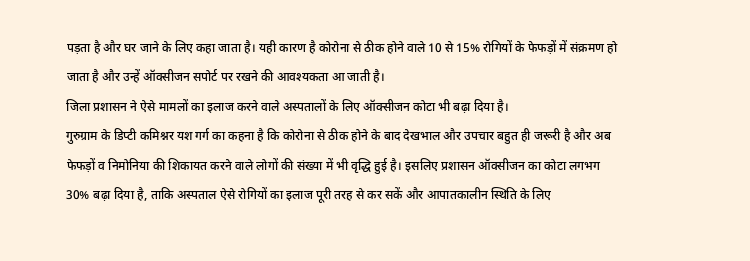पड़ता है और घर जाने के लिए कहा जाता है। यही कारण है कोरोना से ठीक होने वाले 10 से 15% रोगियों के फेफड़ों में संक्रमण हो जाता है और उन्हें ऑक्सीजन सपोर्ट पर रखने की आवश्यकता आ जाती है।
जिला प्रशासन ने ऐसे मामलों का इलाज करने वाले अस्पतालों के लिए ऑक्सीजन कोटा भी बढ़ा दिया है।
गुरुग्राम के डिप्टी कमिश्नर यश गर्ग का कहना है कि कोरोना से ठीक होने के बाद देखभाल और उपचार बहुत ही जरूरी है और अब फेफड़ों व निमोनिया की शिकायत करने वाले लोगों की संख्या में भी वृद्धि हुई है। इसलिए प्रशासन ऑक्सीजन का कोटा लगभग 30% बढ़ा दिया है, ताकि अस्पताल ऐसे रोगियों का इलाज पूरी तरह से कर सकें और आपातकालीन स्थिति के लिए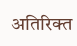अतिरिक्त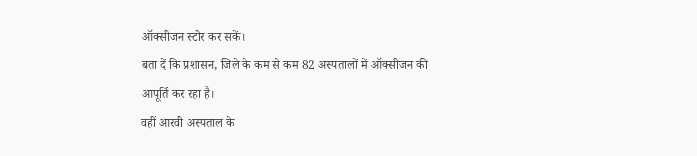ऑक्सीजन स्टोर कर सकें।
बता दें कि प्रशासन, जिले के कम से कम 82 अस्पतालों में ऑक्सीजन की आपूर्ति कर रहा है।
वहीं आरवी अस्पताल के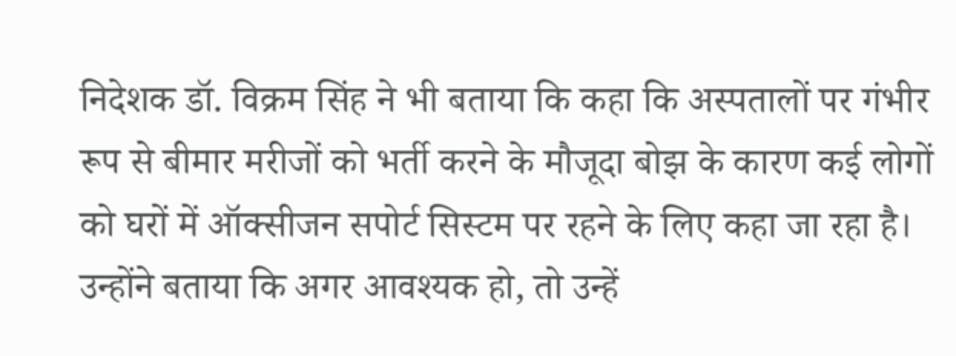निदेशक डॉ. विक्रम सिंह ने भी बताया कि कहा कि अस्पतालों पर गंभीर रूप से बीमार मरीजों को भर्ती करने के मौजूदा बोझ के कारण कई लोगों को घरों में ऑक्सीजन सपोर्ट सिस्टम पर रहने के लिए कहा जा रहा है। उन्होंने बताया कि अगर आवश्यक हो, तो उन्हें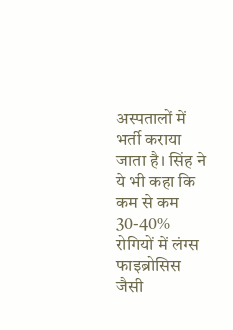अस्पतालों में भर्ती कराया जाता है। सिंह ने ये भी कहा कि कम से कम 30-40% रोगियों में लंग्स फाइब्रोसिस जैसी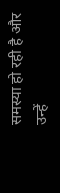समस्या हो रही है और उन्हें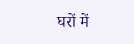घरों में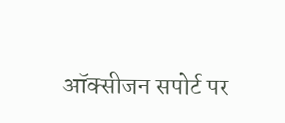ऑक्सीजन सपोर्ट पर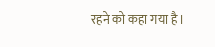रहने को कहा गया है।